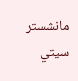مانشستر سيتي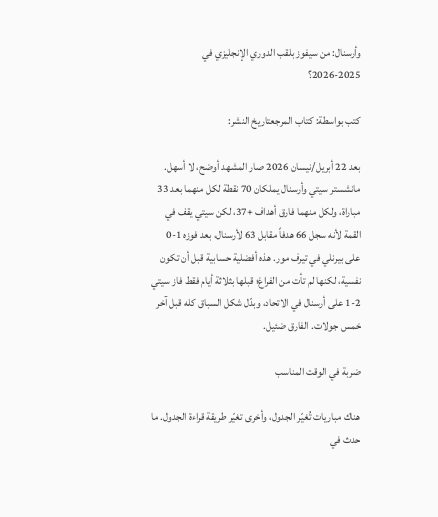وأرسنال: من سيفوز بلقب الدوري الإنجليزي في 2025-2026؟

كتب بواسطة: كتاب المرجعتاريخ النشر:

بعد 22 أبريل/نيسان 2026 صار المشهد أوضح، لا أسهل. مانشستر سيتي وأرسنال يملكان 70 نقطة لكل منهما بعد 33 مباراة، ولكل منهما فارق أهداف +37، لكن سيتي يقف في القمة لأنه سجل 66 هدفاً مقابل 63 لأرسنال، بعد فوزه 1-0 على بيرنلي في تيرف مور. هذه أفضلية حسابية قبل أن تكون نفسية، لكنها لم تأت من الفراغ؛ قبلها بثلاثة أيام فقط فاز سيتي 2-1 على أرسنال في الاتحاد، وبدّل شكل السباق كله قبل آخر خمس جولات. الفارق ضئيل.

ضربة في الوقت المناسب

هناك مباريات تُغيّر الجدول، وأخرى تغيّر طريقة قراءة الجدول. ما حدث في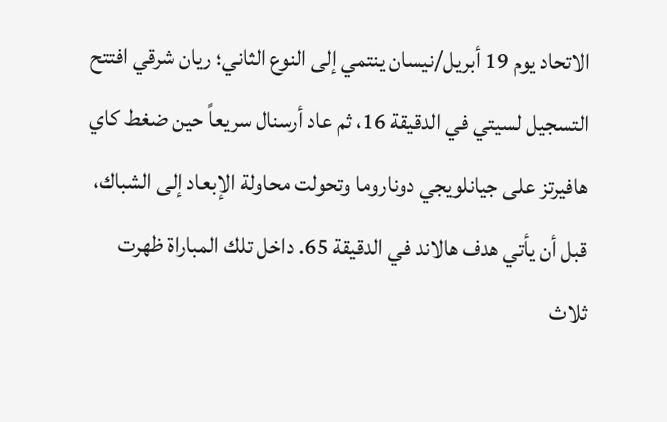الاتحاد يوم 19 أبريل/نيسان ينتمي إلى النوع الثاني؛ ريان شرقي افتتح التسجيل لسيتي في الدقيقة 16، ثم عاد أرسنال سريعاً حين ضغط كاي هافيرتز على جيانلويجي دوناروما وتحولت محاولة الإبعاد إلى الشباك، قبل أن يأتي هدف هالاند في الدقيقة 65. داخل تلك المباراة ظهرت ثلاث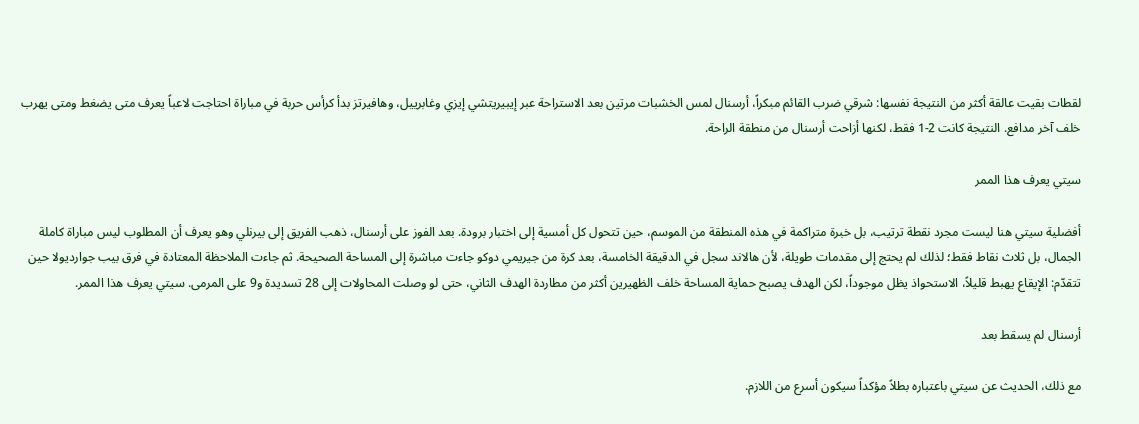لقطات بقيت عالقة أكثر من النتيجة نفسها: شرقي ضرب القائم مبكراً، أرسنال لمس الخشبات مرتين بعد الاستراحة عبر إيبيريتشي إيزي وغابرييل، وهافيرتز بدأ كرأس حربة في مباراة احتاجت لاعباً يعرف متى يضغط ومتى يهرب خلف آخر مدافع. النتيجة كانت 2-1 فقط، لكنها أزاحت أرسنال من منطقة الراحة.

سيتي يعرف هذا الممر

أفضلية سيتي هنا ليست مجرد نقطة ترتيب، بل خبرة متراكمة في هذه المنطقة من الموسم، حين تتحول كل أمسية إلى اختبار برودة. بعد الفوز على أرسنال، ذهب الفريق إلى بيرنلي وهو يعرف أن المطلوب ليس مباراة كاملة الجمال، بل ثلاث نقاط فقط؛ لذلك لم يحتج إلى مقدمات طويلة، لأن هالاند سجل في الدقيقة الخامسة، بعد كرة من جيريمي دوكو جاءت مباشرة إلى المساحة الصحيحة. ثم جاءت الملاحظة المعتادة في فرق بيب جوارديولا حين تتقدّم: الإيقاع يهبط قليلاً، الاستحواذ يظل موجوداً، لكن الهدف يصبح حماية المساحة خلف الظهيرين أكثر من مطاردة الهدف الثاني، حتى لو وصلت المحاولات إلى 28 تسديدة و9 على المرمى. سيتي يعرف هذا الممر.

أرسنال لم يسقط بعد

مع ذلك، الحديث عن سيتي باعتباره بطلاً مؤكداً سيكون أسرع من اللازم.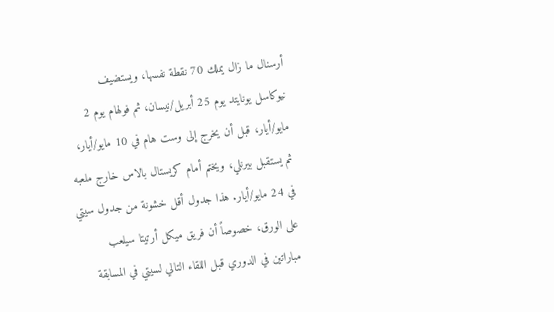أرسنال ما زال يملك 70 نقطة نفسها، ويستضيف نيوكاسل يونايتد يوم 25 أبريل/نيسان، ثم فولهام يوم 2 مايو/أيار، قبل أن يخرج إلى وست هام في 10 مايو/أيار، ثم يستقبل بيرنلي، ويختم أمام كريستال بالاس خارج ملعبه في 24 مايو/أيار. هذا جدول أقل خشونة من جدول سيتي على الورق، خصوصاً أن فريق ميكل أرتيتا سيلعب مباراتين في الدوري قبل اللقاء التالي لسيتي في المسابقة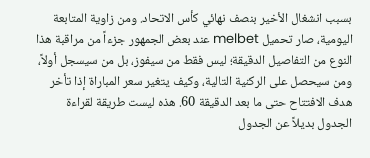بسبب انشغال الأخير بنصف نهائي كأس الاتحاد. ومن زاوية المتابعة اليومية، صار تحميل melbet عند بعض الجمهور جزءاً من مراقبة هذا النوع من التفاصيل الدقيقة؛ ليس فقط من سيفوز، بل من سيسجل أولاً، ومن سيحصل على الركنية التالية، وكيف يتغير سعر المباراة إذا تأخر هدف الافتتاح حتى ما بعد الدقيقة 60. هذه ليست طريقة لقراءة الجدول بديلاً عن الجدول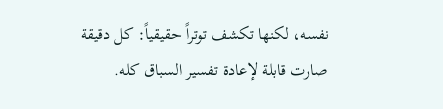نفسه، لكنها تكشف توتراً حقيقياً: كل دقيقة صارت قابلة لإعادة تفسير السباق كله.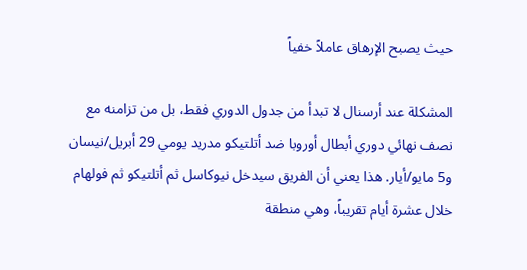حيث يصبح الإرهاق عاملاً خفياً

المشكلة عند أرسنال لا تبدأ من جدول الدوري فقط، بل من تزامنه مع نصف نهائي دوري أبطال أوروبا ضد أتلتيكو مدريد يومي 29 أبريل/نيسان و5 مايو/أيار. هذا يعني أن الفريق سيدخل نيوكاسل ثم أتلتيكو ثم فولهام خلال عشرة أيام تقريباً، وهي منطقة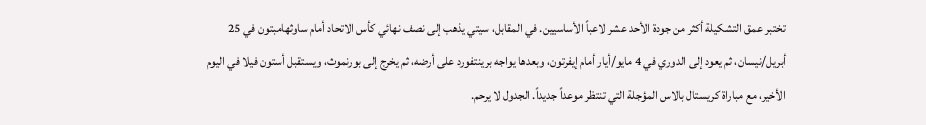تختبر عمق التشكيلة أكثر من جودة الأحد عشر لاعباً الأساسيين. في المقابل، سيتي يذهب إلى نصف نهائي كأس الاتحاد أمام ساوثهامبتون في 25 أبريل/نيسان، ثم يعود إلى الدوري في 4 مايو/أيار أمام إيفرتون، وبعدها يواجه برينتفورد على أرضه، ثم يخرج إلى بورنموث، ويستقبل أستون فيلا في اليوم الأخير، مع مباراة كريستال بالاس المؤجلة التي تنتظر موعداً جديداً. الجدول لا يرحم.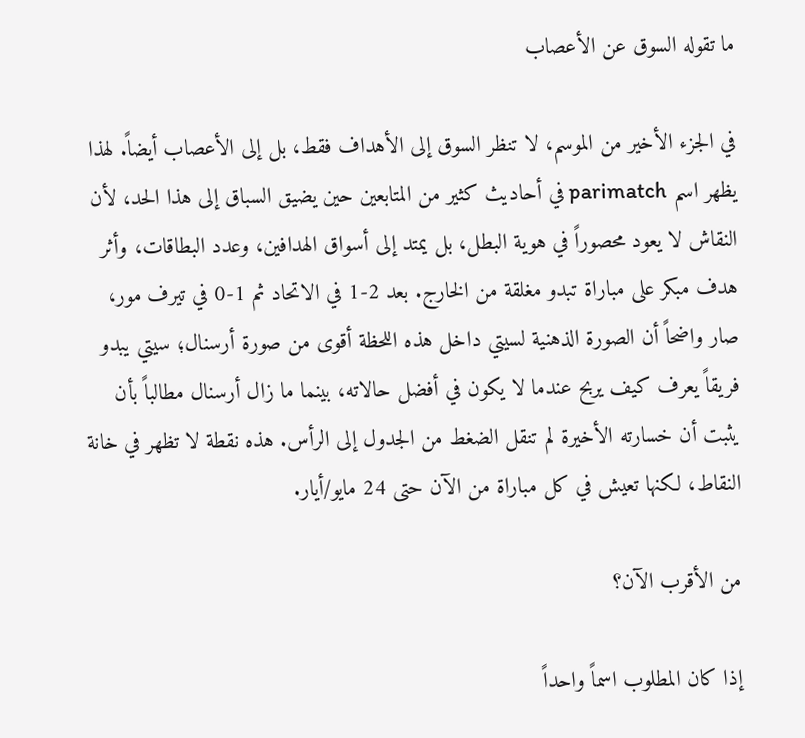ما تقوله السوق عن الأعصاب

في الجزء الأخير من الموسم، لا تنظر السوق إلى الأهداف فقط، بل إلى الأعصاب أيضاً. لهذا يظهر اسم parimatch في أحاديث كثير من المتابعين حين يضيق السباق إلى هذا الحد، لأن النقاش لا يعود محصوراً في هوية البطل، بل يمتد إلى أسواق الهدافين، وعدد البطاقات، وأثر هدف مبكر على مباراة تبدو مغلقة من الخارج. بعد 2-1 في الاتحاد ثم 1-0 في تيرف مور، صار واضحاً أن الصورة الذهنية لسيتي داخل هذه اللحظة أقوى من صورة أرسنال؛ سيتي يبدو فريقاً يعرف كيف يربح عندما لا يكون في أفضل حالاته، بينما ما زال أرسنال مطالباً بأن يثبت أن خسارته الأخيرة لم تنقل الضغط من الجدول إلى الرأس. هذه نقطة لا تظهر في خانة النقاط، لكنها تعيش في كل مباراة من الآن حتى 24 مايو/أيار.

من الأقرب الآن؟

إذا كان المطلوب اسماً واحداً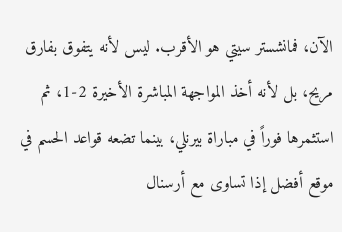الآن، فمانشستر سيتي هو الأقرب. ليس لأنه يتفوق بفارق مريح، بل لأنه أخذ المواجهة المباشرة الأخيرة 2-1، ثم استثمرها فوراً في مباراة بيرنلي، بينما تضعه قواعد الحسم في موقع أفضل إذا تساوى مع أرسنال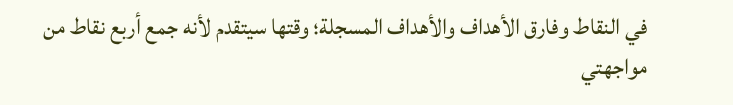في النقاط وفارق الأهداف والأهداف المسجلة؛ وقتها سيتقدم لأنه جمع أربع نقاط من مواجهتي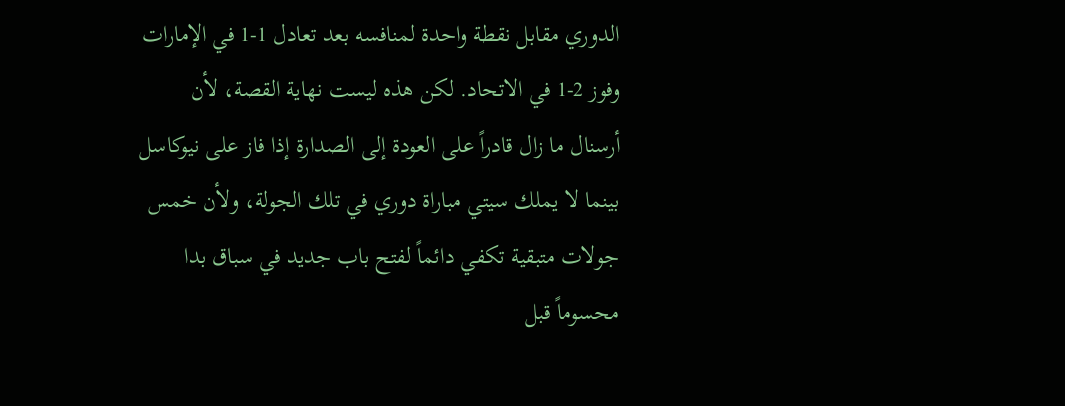الدوري مقابل نقطة واحدة لمنافسه بعد تعادل 1-1 في الإمارات وفوز 2-1 في الاتحاد. لكن هذه ليست نهاية القصة، لأن أرسنال ما زال قادراً على العودة إلى الصدارة إذا فاز على نيوكاسل بينما لا يملك سيتي مباراة دوري في تلك الجولة، ولأن خمس جولات متبقية تكفي دائماً لفتح باب جديد في سباق بدا محسوماً قبل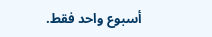أسبوع واحد فقط.